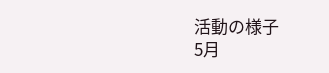活動の様子
5月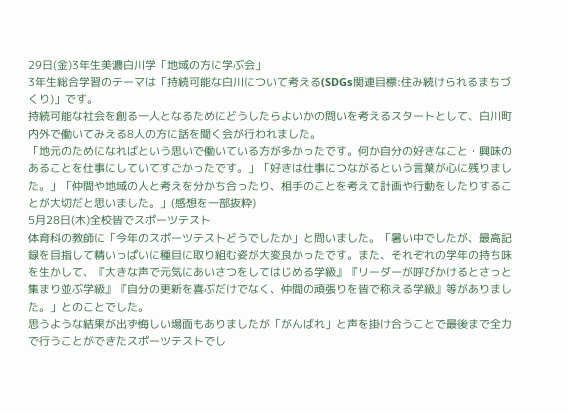29日(金)3年生美濃白川学「地域の方に学ぶ会」
3年生総合学習のテーマは「持続可能な白川について考える(SDGs関連目標:住み続けられるまちづくり)」です。
持続可能な社会を創る一人となるためにどうしたらよいかの問いを考えるスタートとして、白川町内外で働いてみえる8人の方に話を聞く会が行われました。
「地元のためになればという思いで働いている方が多かったです。何か自分の好きなこと・興味のあることを仕事にしていてすごかったです。」「好きは仕事につながるという言葉が心に残りました。」「仲間や地域の人と考えを分かち合ったり、相手のことを考えて計画や行動をしたりすることが大切だと思いました。」(感想を一部抜粋)
5月28日(木)全校皆でスポーツテスト
体育科の教師に「今年のスポーツテストどうでしたか」と問いました。「暑い中でしたが、最高記録を目指して精いっぱいに種目に取り組む姿が大変良かったです。また、それぞれの学年の持ち味を生かして、『大きな声で元気にあいさつをしてはじめる学級』『リーダーが呼びかけるとさっと集まり並ぶ学級』『自分の更新を喜ぶだけでなく、仲間の頑張りを皆で称える学級』等がありました。」とのことでした。
思うような結果が出ず悔しい場面もありましたが「がんばれ」と声を掛け合うことで最後まで全力で行うことができたスポーツテストでし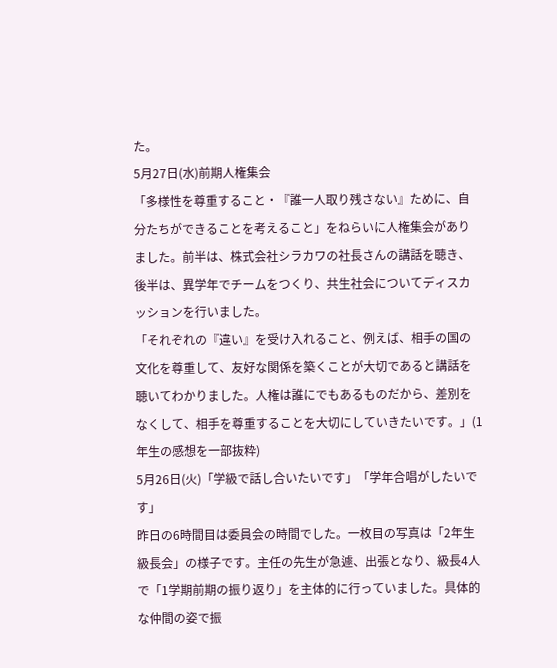た。
5月27日(水)前期人権集会
「多様性を尊重すること・『誰一人取り残さない』ために、自分たちができることを考えること」をねらいに人権集会がありました。前半は、株式会社シラカワの社長さんの講話を聴き、後半は、異学年でチームをつくり、共生社会についてディスカッションを行いました。
「それぞれの『違い』を受け入れること、例えば、相手の国の文化を尊重して、友好な関係を築くことが大切であると講話を聴いてわかりました。人権は誰にでもあるものだから、差別をなくして、相手を尊重することを大切にしていきたいです。」(1年生の感想を一部抜粋)
5月26日(火)「学級で話し合いたいです」「学年合唱がしたいです」
昨日の6時間目は委員会の時間でした。一枚目の写真は「2年生級長会」の様子です。主任の先生が急遽、出張となり、級長4人で「1学期前期の振り返り」を主体的に行っていました。具体的な仲間の姿で振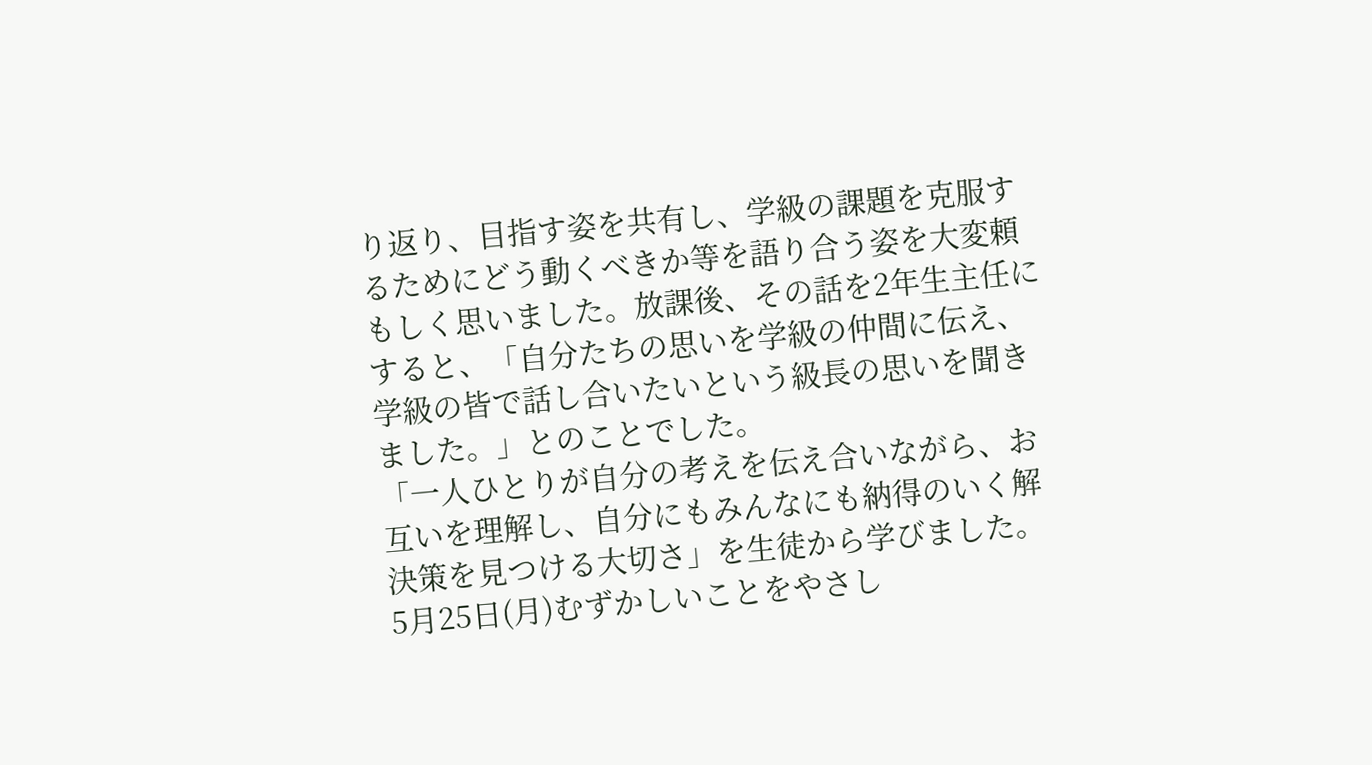り返り、目指す姿を共有し、学級の課題を克服するためにどう動くべきか等を語り合う姿を大変頼もしく思いました。放課後、その話を2年生主任にすると、「自分たちの思いを学級の仲間に伝え、学級の皆で話し合いたいという級長の思いを聞きました。」とのことでした。
「一人ひとりが自分の考えを伝え合いながら、お互いを理解し、自分にもみんなにも納得のいく解決策を見つける大切さ」を生徒から学びました。
5月25日(月)むずかしいことをやさし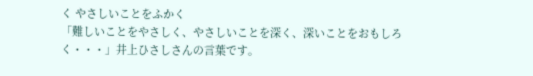く やさしいことをふかく
「難しいことをやさしく、やさしいことを深く、深いことをおもしろく・・・」井上ひさしさんの言葉です。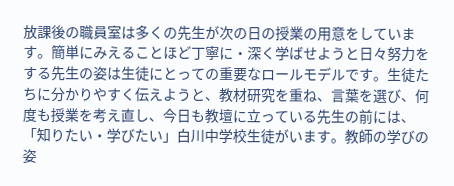放課後の職員室は多くの先生が次の日の授業の用意をしています。簡単にみえることほど丁寧に・深く学ばせようと日々努力をする先生の姿は生徒にとっての重要なロールモデルです。生徒たちに分かりやすく伝えようと、教材研究を重ね、言葉を選び、何度も授業を考え直し、今日も教壇に立っている先生の前には、「知りたい・学びたい」白川中学校生徒がいます。教師の学びの姿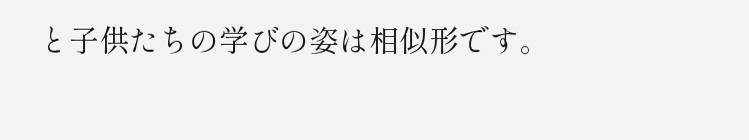と子供たちの学びの姿は相似形です。